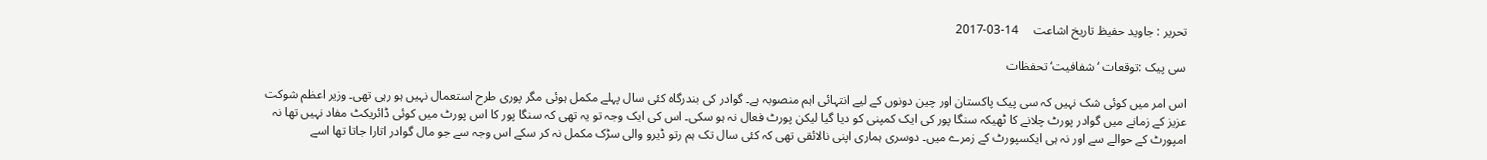تحریر : جاوید حفیظ تاریخ اشاعت     14-03-2017

سی پیک :توقعات ‘شفافیت‘ تحفظات

اس امر میں کوئی شک نہیں کہ سی پیک پاکستان اور چین دونوں کے لیے انتہائی اہم منصوبہ ہے۔ گوادر کی بندرگاہ کئی سال پہلے مکمل ہوئی مگر پوری طرح استعمال نہیں ہو رہی تھی۔ وزیر اعظم شوکت عزیز کے زمانے میں گوادر پورٹ چلانے کا ٹھیکہ سنگا پور کی ایک کمپنی کو دیا گیا لیکن پورٹ فعال نہ ہو سکی۔ اس کی ایک وجہ تو یہ تھی کہ سنگا پور کا اس پورٹ میں کوئی ڈائریکٹ مفاد نہیں تھا نہ امپورٹ کے حوالے سے اور نہ ہی ایکسپورٹ کے زمرے میں۔ دوسری ہماری اپنی نالائقی تھی کہ کئی سال تک ہم رتو ڈیرو والی سڑک مکمل نہ کر سکے اس وجہ سے جو مال گوادر اتارا جاتا تھا اسے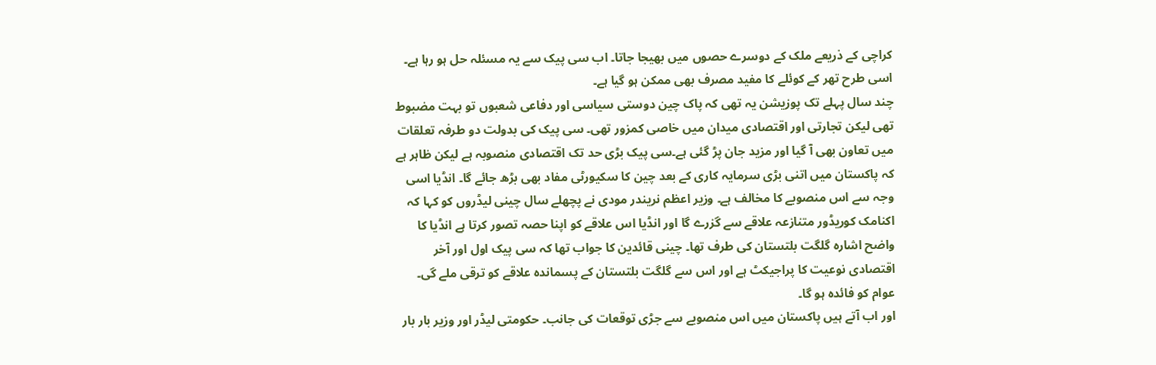کراچی کے ذریعے ملک کے دوسرے حصوں میں بھیجا جاتا۔ اب سی پیک سے یہ مسئلہ حل ہو رہا ہے۔ اسی طرح تھر کے کوئلے کا مفید مصرف بھی ممکن ہو گیا ہے۔
چند سال پہلے تک پوزیشن یہ تھی کہ پاک چین دوستی سیاسی اور دفاعی شعبوں تو بہت مضبوط تھی لیکن تجارتی اور اقتصادی میدان میں خاصی کمزور تھی۔ سی پیک کی بدولت دو طرفہ تعلقات میں تعاون بھی آ گیا اور مزید جان پڑ گئی ہے۔سی پیک بڑی حد تک اقتصادی منصوبہ ہے لیکن ظاہر ہے کہ پاکستان میں اتنی بڑی سرمایہ کاری کے بعد چین کا سکیورٹی مفاد بھی بڑھ جائے گا۔ انڈیا اسی وجہ سے اس منصوبے کا مخالف ہے۔ وزیر اعظم نریندر مودی نے پچھلے سال چینی لیڈروں کو کہا کہ اکنامک کوریڈور متنازعہ علاقے سے گزرے گا اور انڈیا اس علاقے کو اپنا حصہ تصور کرتا ہے انڈیا کا واضح اشارہ گلگت بلتستان کی طرف تھا۔ چینی قائدین کا جواب تھا کہ سی پیک اول اور آخر اقتصادی نوعیت کا پراجیکٹ ہے اور اس سے گلگت بلتستان کے پسماندہ علاقے کو ترقی ملے گی۔ عوام کو فائدہ ہو گا۔
اور اب آتے ہیں پاکستان میں اس منصوبے سے جڑی توقعات کی جانب۔ حکومتی لیڈر اور وزیر بار بار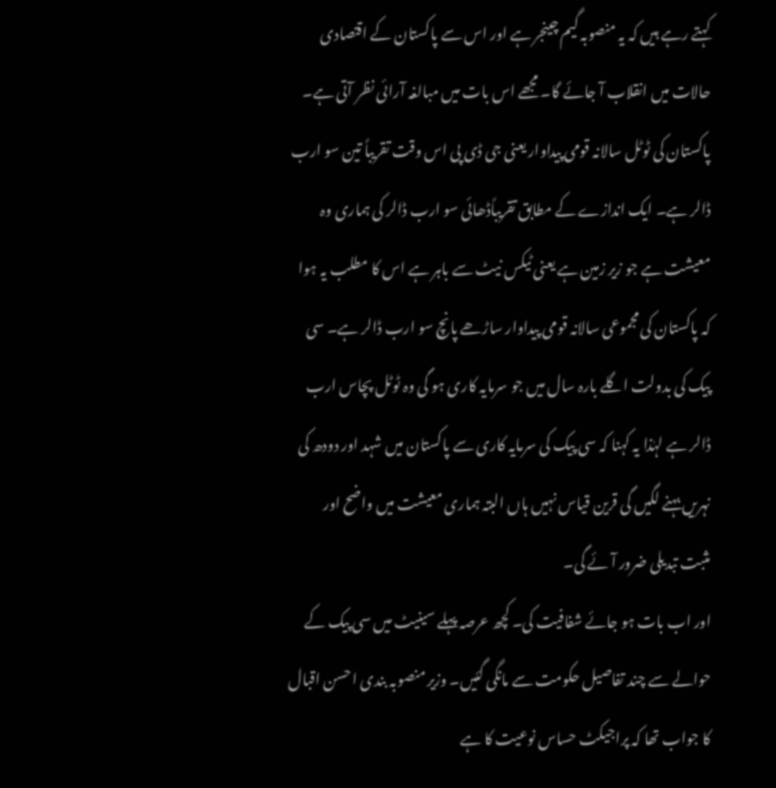کہتے رہے ہیں کہ یہ منصوبہ گیم چینجر ہے اور اس سے پاکستان کے اقتصادی حالات میں انقلاب آ جائے گا۔ مجھے اس بات میں مبالغہ آرائی نظر آتی ہے۔ پاکستان کی ٹوٹل سالانہ قومی پیداوار یعنی جی ڈی پی اس وقت تقریباً تین سو ارب ڈالر ہے۔ ایک اندازے کے مطابق تقریباًڈھائی سو ارب ڈالر کی ہماری وہ معیشت ہے جو زیر زمین ہے یعنی ٹیکس نیٹ سے باہر ہے اس کا مطلب یہ ہوا کہ پاکستان کی مجموعی سالانہ قومی پیداوار ساڑھے پانچ سو ارب ڈالر ہے۔ سی پیک کی بدولت اگلے بارہ سال میں جو سرمایہ کاری ہو گی وہ ٹوٹل پچاس ارب ڈالر ہے لہٰذا یہ کہنا کہ سی پیک کی سرمایہ کاری سے پاکستان میں شہد اور دودھ کی نہریں بہنے لگیں گی قرین قیاس نہیں ہاں البتہ ہماری معیشت میں واضح اور مثبت تبدیلی ضرور آئے گی۔
اور اب بات ہو جائے شفافیت کی۔ کچھ عرصہ پہلے سینیٹ میں سی پیک کے حوالے سے چند تفاصیل حکومت سے مانگی گئیں۔ وزیر منصوبہ بندی احسن اقبال کا جواب تھا کہ پراجیکٹ حساس نوعیت کا ہے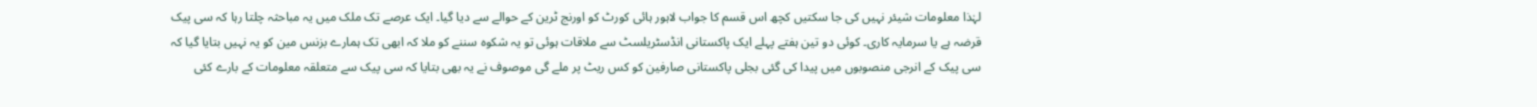لہٰذا معلومات شیئر نہیں کی جا سکتیں کچھ اس قسم کا جواب لاہور ہائی کورٹ کو اورنج ٹرین کے حوالے سے دیا گیا۔ ایک عرصے تک ملک میں یہ مباحثہ چلتا رہا کہ سی پیک قرضہ ہے یا سرمایہ کاری۔ کوئی دو تین ہفتے پہلے ایک پاکستانی انڈسٹریلسٹ سے ملاقات ہوئی تو یہ شکوہ سننے کو ملا کہ ابھی تک ہمارے بزنس مین کو یہ نہیں بتایا گیا کہ سی پیک کے انرجی منصوبوں میں پیدا کی گئی بجلی پاکستانی صارفین کو کس ریٹ پر ملے گی موصوف نے یہ بھی بتایا کہ سی پیک سے متعلقہ معلومات کے بارے کئی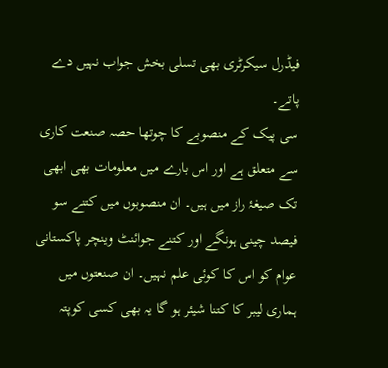فیڈرل سیکرٹری بھی تسلی بخش جواب نہیں دے پاتے۔
سی پیک کے منصوبے کا چوتھا حصہ صنعت کاری سے متعلق ہے اور اس بارے میں معلومات بھی ابھی تک صیغۂ راز میں ہیں۔ ان منصوبوں میں کتنے سو فیصد چینی ہونگے اور کتنے جوائنٹ وینچر پاکستانی عوام کو اس کا کوئی علم نہیں۔ ان صنعتوں میں ہماری لیبر کا کتنا شیئر ہو گا یہ بھی کسی کوپتہ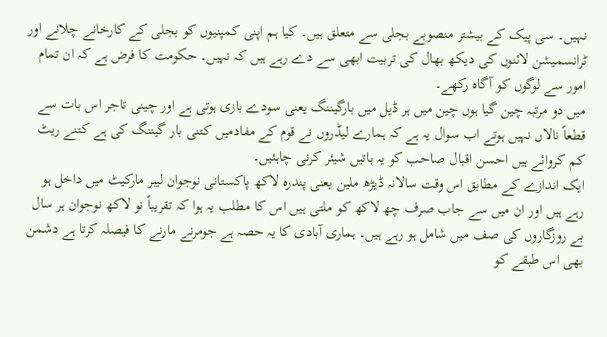نہیں۔ سی پیک کے بیشتر منصوبے بجلی سے متعلق ہیں۔ کیا ہم اپنی کمپنیوں کو بجلی کے کارخانے چلانے اور ٹرانسمیشن لائنوں کی دیکھ بھال کی تربیت ابھی سے دے رہے ہیں کہ نہیں۔ حکومت کا فرض ہے کہ ان تمام امور سے لوگوں کو آگاہ رکھے۔
میں دو مرتبہ چین گیا ہوں چین میں ہر ڈیل میں بارگیننگ یعنی سودے بازی ہوتی ہے اور چینی تاجر اس بات سے قطعاً نالاں نہیں ہوتے اب سوال یہ ہے کہ ہمارے لیڈروں نے قوم کے مفادمیں کتنی بار گیننگ کی ہے کتنے ریٹ کم کروائے ہیں احسن اقبال صاحب کو یہ باتیں شیئر کرنی چاہئیں۔
ایک اندازے کے مطابق اس وقت سالانہ ڈیڑھ ملین یعنی پندرہ لاکھ پاکستانی نوجوان لیبر مارکیٹ میں داخل ہو رہے ہیں اور ان میں سے جاب صرف چھ لاکھ کو ملتی ہیں اس کا مطلب یہ ہوا کہ تقریباً نو لاکھ نوجوان ہر سال بے روزگاروں کی صف میں شامل ہو رہے ہیں۔ ہماری آبادی کا یہ حصہ ہے جومرنے مارنے کا فیصلہ کرتا ہے دشمن بھی اس طبقے کو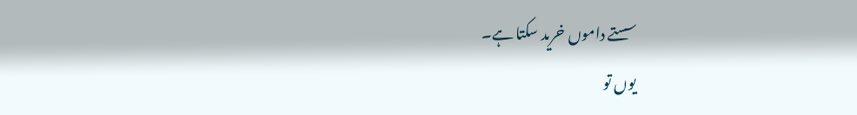سستے داموں خرید سکتا ہے۔
یوں تو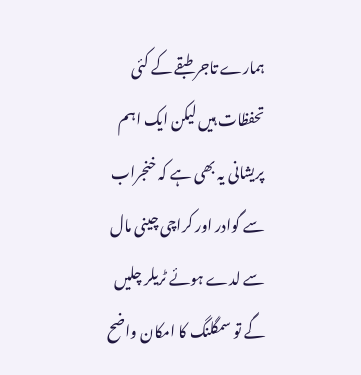ہمارے تاجر طبقے کے کئی تحفظات ہیں لیکن ایک اہم پریشانی یہ بھی ہے کہ خنجراب سے گوادر اور کراچی چینی مال سے لدے ہوئے ٹریلر چلیں گے تو سمگلنگ کا امکان واضح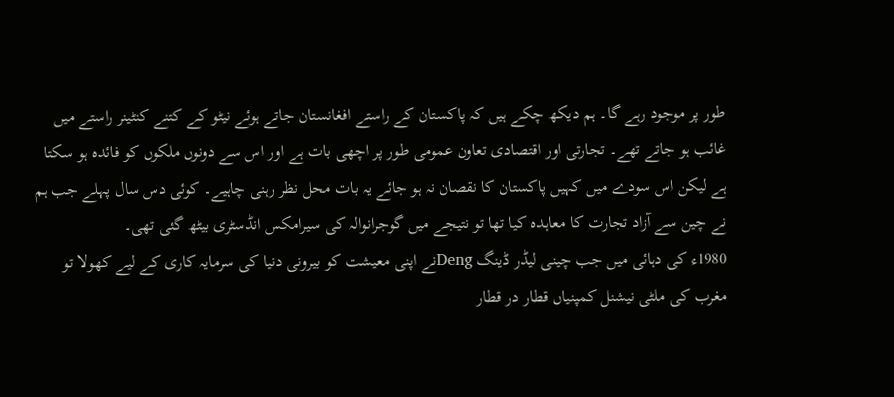طور پر موجود رہے گا۔ ہم دیکھ چکے ہیں کہ پاکستان کے راستے افغانستان جاتے ہوئے نیٹو کے کتنے کنٹینر راستے میں غائب ہو جاتے تھے۔ تجارتی اور اقتصادی تعاون عمومی طور پر اچھی بات ہے اور اس سے دونوں ملکوں کو فائدہ ہو سکتا ہے لیکن اس سودے میں کہیں پاکستان کا نقصان نہ ہو جائے یہ بات محل نظر رہنی چاہیے۔ کوئی دس سال پہلے جب ہم نے چین سے آزاد تجارت کا معاہدہ کیا تھا تو نتیجے میں گوجرانوالہ کی سیرامکس انڈسٹری بیٹھ گئی تھی۔
1980ء کی دہائی میں جب چینی لیڈر ڈینگ Dengنے اپنی معیشت کو بیرونی دنیا کی سرمایہ کاری کے لیے کھولا تو مغرب کی ملٹی نیشنل کمپنیاں قطار در قطار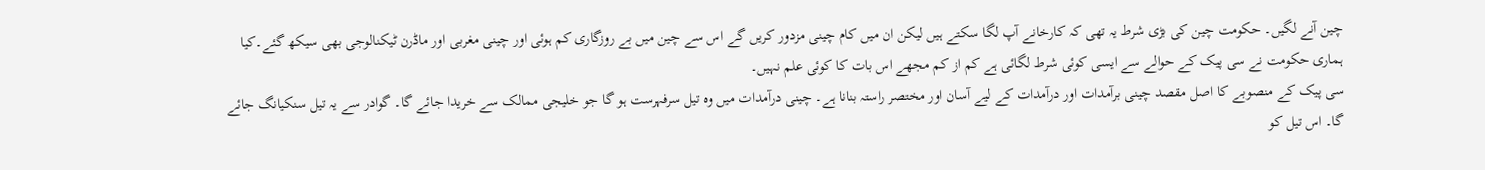چین آنے لگیں۔ حکومت چین کی بڑی شرط یہ تھی کہ کارخانے آپ لگا سکتے ہیں لیکن ان میں کام چینی مزدور کریں گے اس سے چین میں بے روزگاری کم ہوئی اور چینی مغربی اور ماڈرن ٹیکنالوجی بھی سیکھ گئے۔کیا ہماری حکومت نے سی پیک کے حوالے سے ایسی کوئی شرط لگائی ہے کم از کم مجھے اس بات کا کوئی علم نہیں۔
سی پیک کے منصوبے کا اصل مقصد چینی برآمدات اور درآمدات کے لیے آسان اور مختصر راستہ بنانا ہے۔ چینی درآمدات میں وہ تیل سرفہرست ہو گا جو خلیجی ممالک سے خریدا جائے گا۔ گوادر سے یہ تیل سنکیانگ جائے گا۔ اس تیل کو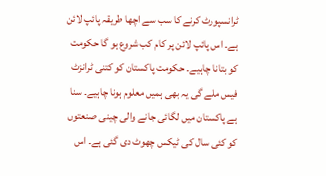ٹرانسپورٹ کرنے کا سب سے اچھا طریقہ پائپ لائن ہے۔ اس پائپ لائن پر کام کب شروع ہو گا حکومت کو بتانا چاہیے۔ حکومت پاکستان کو کتنی ٹرانزٹ فیس ملے گی یہ بھی ہمیں معلوم ہونا چاہیے۔ سنا ہے پاکستان میں لگائی جانے والی چینی صنعتوں کو کئی سال کی ٹیکس چھوٹ دی گئی ہے۔ اس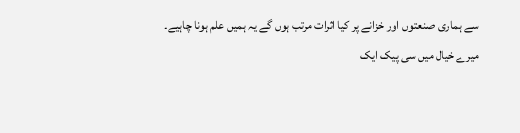سے ہماری صنعتوں اور خزانے پر کیا اثرات مرتب ہوں گے یہ ہمیں علم ہونا چاہیے۔
میرے خیال میں سی پیک ایک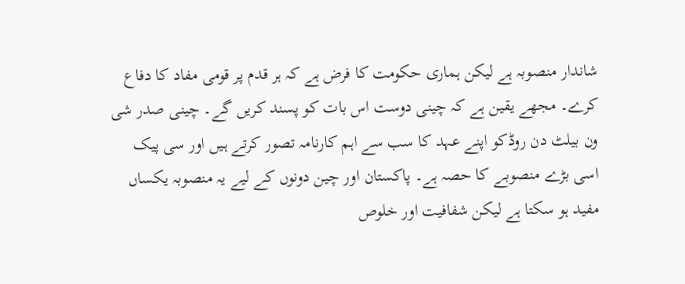شاندار منصوبہ ہے لیکن ہماری حکومت کا فرض ہے کہ ہر قدم پر قومی مفاد کا دفاع کرے۔ مجھے یقین ہے کہ چینی دوست اس بات کو پسند کریں گے۔ چینی صدر شی ون بیلٹ دن روڈکو اپنے عہد کا سب سے اہم کارنامہ تصور کرتے ہیں اور سی پیک اسی بڑے منصوبے کا حصہ ہے۔ پاکستان اور چین دونوں کے لیے یہ منصوبہ یکساں مفید ہو سکتا ہے لیکن شفافیت اور خلوص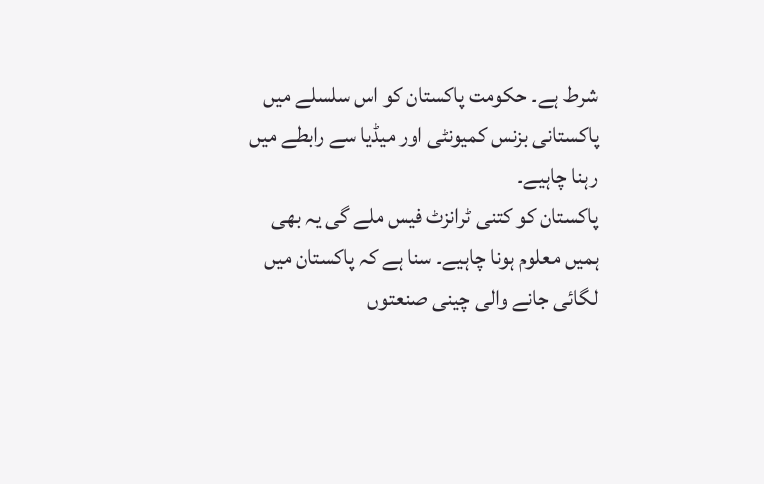شرط ہے۔ حکومت پاکستان کو اس سلسلے میں پاکستانی بزنس کمیونٹی اور میڈیا سے رابطے میں رہنا چاہیے۔
پاکستان کو کتنی ٹرانزٹ فیس ملے گی یہ بھی ہمیں معلوم ہونا چاہیے۔ سنا ہے کہ پاکستان میں لگائی جانے والی چینی صنعتوں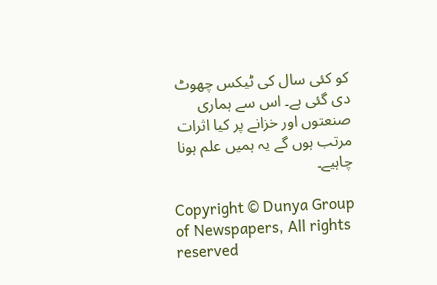کو کئی سال کی ٹیکس چھوٹ دی گئی ہے۔ اس سے ہماری صنعتوں اور خزانے پر کیا اثرات مرتب ہوں گے یہ ہمیں علم ہونا چاہیے۔

Copyright © Dunya Group of Newspapers, All rights reserved